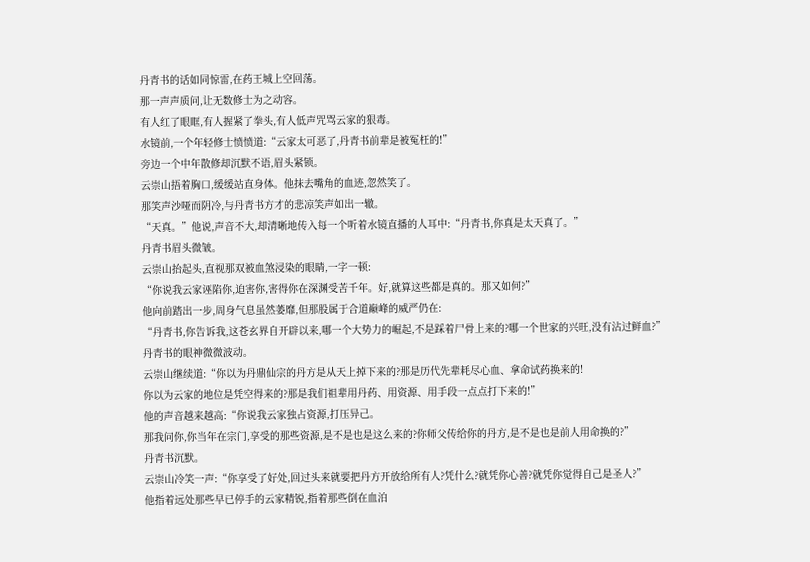丹青书的话如同惊雷,在药王城上空回荡。
那一声声质问,让无数修士为之动容。
有人红了眼眶,有人握紧了拳头,有人低声咒骂云家的狠毒。
水镜前,一个年轻修士愤愤道:“云家太可恶了,丹青书前辈是被冤枉的!”
旁边一个中年散修却沉默不语,眉头紧锁。
云崇山捂着胸口,缓缓站直身体。他抹去嘴角的血迹,忽然笑了。
那笑声沙哑而阴冷,与丹青书方才的悲凉笑声如出一辙。
“天真。”他说,声音不大,却清晰地传入每一个听着水镜直播的人耳中:“丹青书,你真是太天真了。”
丹青书眉头微皱。
云崇山抬起头,直视那双被血煞浸染的眼睛,一字一顿:
“你说我云家诬陷你,迫害你,害得你在深渊受苦千年。好,就算这些都是真的。那又如何?”
他向前踏出一步,周身气息虽然萎靡,但那股属于合道巅峰的威严仍在:
“丹青书,你告诉我,这苍玄界自开辟以来,哪一个大势力的崛起,不是踩着尸骨上来的?哪一个世家的兴旺,没有沾过鲜血?”
丹青书的眼神微微波动。
云崇山继续道:“你以为丹鼎仙宗的丹方是从天上掉下来的?那是历代先辈耗尽心血、拿命试药换来的!
你以为云家的地位是凭空得来的?那是我们祖辈用丹药、用资源、用手段一点点打下来的!”
他的声音越来越高:“你说我云家独占资源,打压异己。
那我问你,你当年在宗门,享受的那些资源,是不是也是这么来的?你师父传给你的丹方,是不是也是前人用命换的?”
丹青书沉默。
云崇山冷笑一声:“你享受了好处,回过头来就要把丹方开放给所有人?凭什么?就凭你心善?就凭你觉得自己是圣人?”
他指着远处那些早已停手的云家精锐,指着那些倒在血泊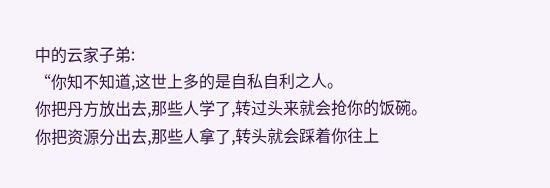中的云家子弟:
“你知不知道,这世上多的是自私自利之人。
你把丹方放出去,那些人学了,转过头来就会抢你的饭碗。
你把资源分出去,那些人拿了,转头就会踩着你往上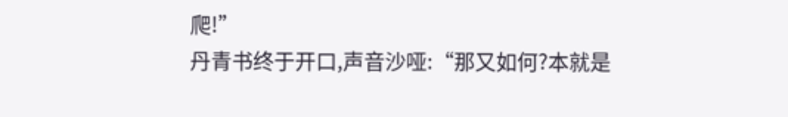爬!”
丹青书终于开口,声音沙哑:“那又如何?本就是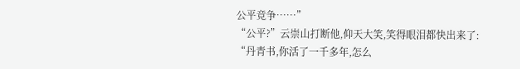公平竞争……”
“公平?”云崇山打断他,仰天大笑,笑得眼泪都快出来了:
“丹青书,你活了一千多年,怎么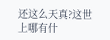还这么天真?这世上哪有什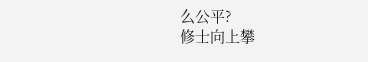么公平?
修士向上攀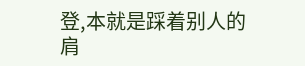登,本就是踩着别人的肩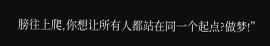膀往上爬,你想让所有人都站在同一个起点?做梦!”